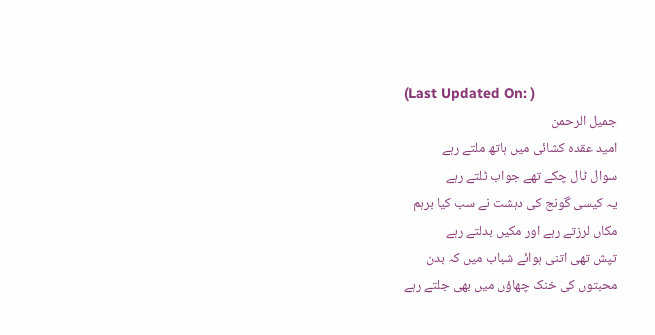(Last Updated On: )
جمیل الرحمن
امید عقدہ کشائی میں ہاتھ ملتے رہے
سوال ٹال چکے تھے جواب ٹلتے رہے
یہ کیسی گونج کی دہشت نے سب کیا برہم
مکاں لرزتے رہے اور مکیں بدلتے رہے
تپش تھی اتنی ہوائے شباب میں کہ بدن
محبتوں کی خنک چھاؤں میں بھی جلتے رہے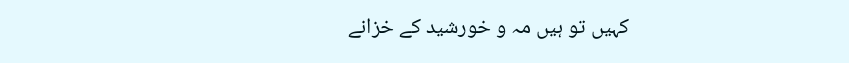کہیں تو ہیں مہ و خورشید کے خزانے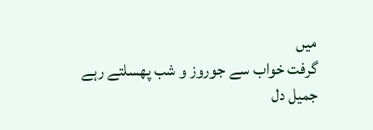میں
گرفت خواب سے جوروز و شب پھسلتے رہے
جمیل دل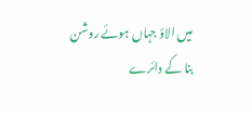میں الاؤ جہاں ہوئے روشن
بنا کے دائرے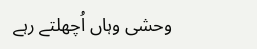وحشی وہاں اُچھلتے رہے